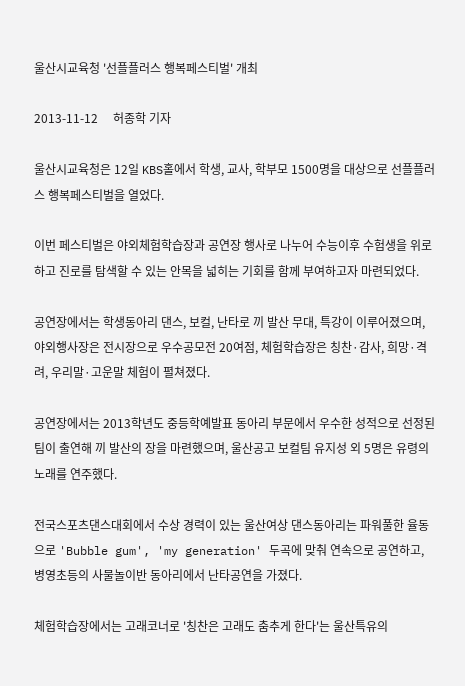울산시교육청 '선플플러스 행복페스티벌' 개최

2013-11-12     허종학 기자

울산시교육청은 12일 KBS홀에서 학생, 교사, 학부모 1500명을 대상으로 선플플러스 행복페스티벌을 열었다.

이번 페스티벌은 야외체험학습장과 공연장 행사로 나누어 수능이후 수험생을 위로하고 진로를 탐색할 수 있는 안목을 넓히는 기회를 함께 부여하고자 마련되었다.

공연장에서는 학생동아리 댄스, 보컬, 난타로 끼 발산 무대, 특강이 이루어졌으며, 야외행사장은 전시장으로 우수공모전 20여점, 체험학습장은 칭찬·감사, 희망·격려, 우리말·고운말 체험이 펼쳐졌다.

공연장에서는 2013학년도 중등학예발표 동아리 부문에서 우수한 성적으로 선정된 팀이 출연해 끼 발산의 장을 마련했으며, 울산공고 보컬팀 유지성 외 5명은 유령의 노래를 연주했다.

전국스포츠댄스대회에서 수상 경력이 있는 울산여상 댄스동아리는 파워풀한 율동으로 'Bubble gum', 'my generation' 두곡에 맞춰 연속으로 공연하고, 병영초등의 사물놀이반 동아리에서 난타공연을 가졌다.

체험학습장에서는 고래코너로 '칭찬은 고래도 춤추게 한다'는 울산특유의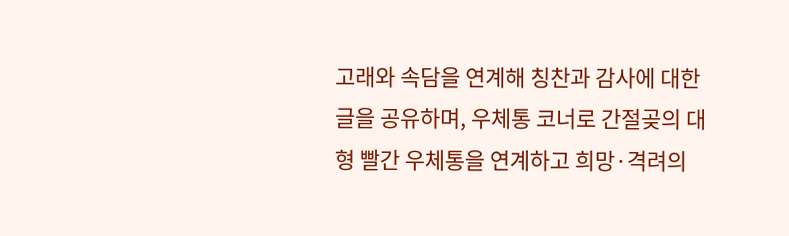고래와 속담을 연계해 칭찬과 감사에 대한 글을 공유하며, 우체통 코너로 간절곶의 대형 빨간 우체통을 연계하고 희망·격려의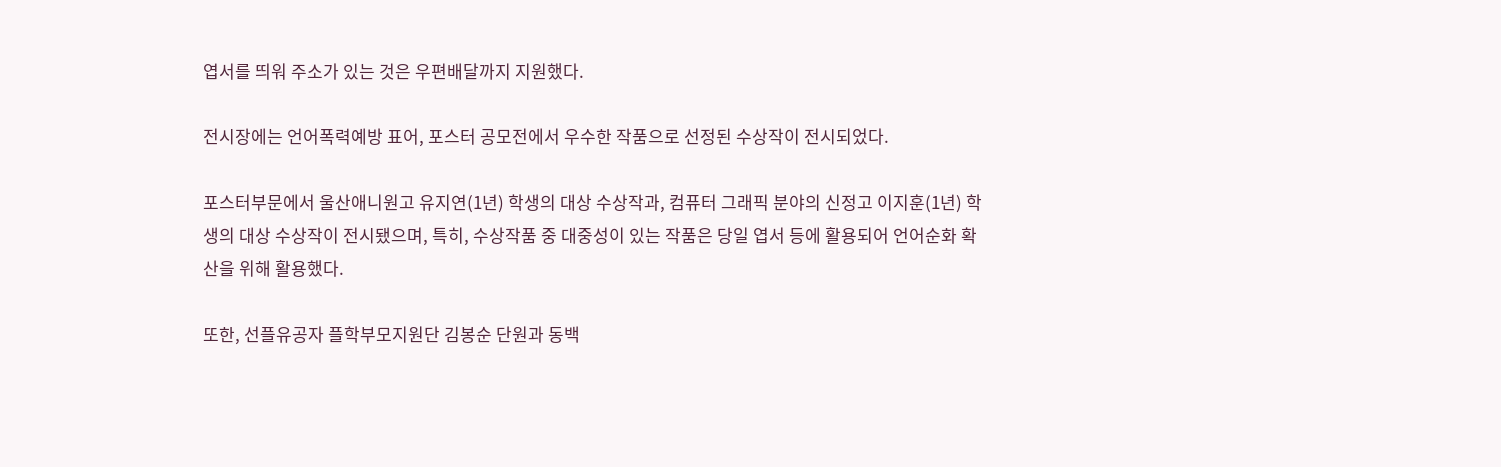엽서를 띄워 주소가 있는 것은 우편배달까지 지원했다.

전시장에는 언어폭력예방 표어, 포스터 공모전에서 우수한 작품으로 선정된 수상작이 전시되었다.

포스터부문에서 울산애니원고 유지연(1년) 학생의 대상 수상작과, 컴퓨터 그래픽 분야의 신정고 이지훈(1년) 학생의 대상 수상작이 전시됐으며, 특히, 수상작품 중 대중성이 있는 작품은 당일 엽서 등에 활용되어 언어순화 확산을 위해 활용했다.

또한, 선플유공자 플학부모지원단 김봉순 단원과 동백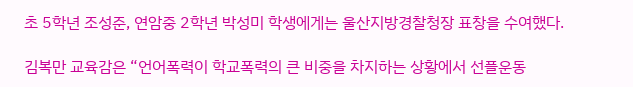초 5학년 조성준, 연암중 2학년 박성미 학생에게는 울산지방경찰청장 표창을 수여했다.

김복만 교육감은 “언어폭력이 학교폭력의 큰 비중을 차지하는 상황에서 선플운동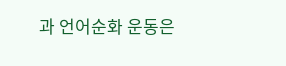과 언어순화 운동은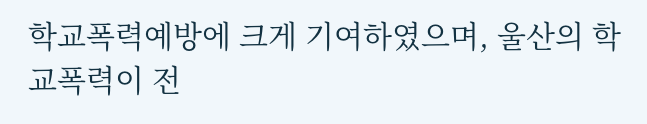학교폭력예방에 크게 기여하였으며, 울산의 학교폭력이 전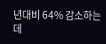년대비 64% 감소하는데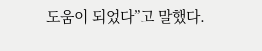도움이 되었다”고 말했다.